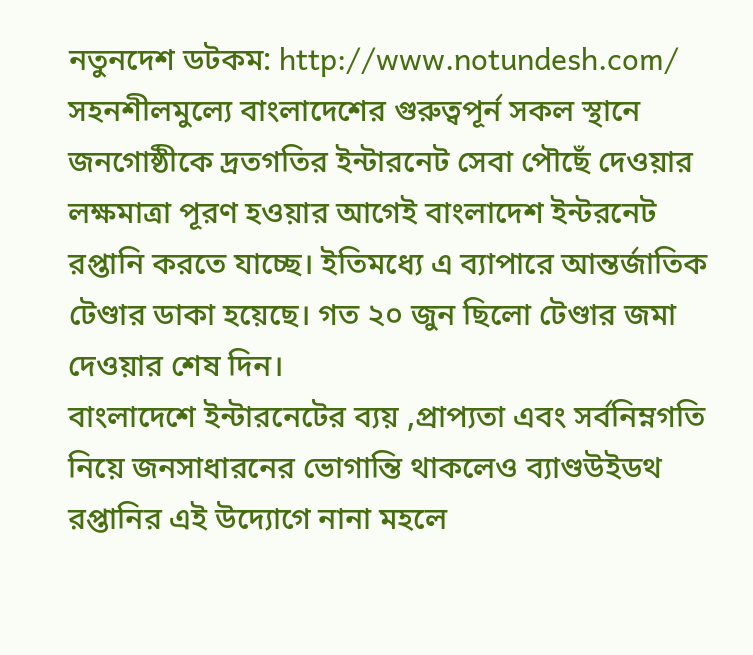নতুনদেশ ডটকম: http://www.notundesh.com/
সহনশীলমুল্যে বাংলাদেশের গুরুত্বপূর্ন সকল স্থানে জনগোষ্ঠীকে দ্রতগতির ইন্টারনেট সেবা পৌছেঁ দেওয়ার লক্ষমাত্রা পূরণ হওয়ার আগেই বাংলাদেশ ইন্টরনেট রপ্তানি করতে যাচ্ছে। ইতিমধ্যে এ ব্যাপারে আন্তর্জাতিক টেণ্ডার ডাকা হয়েছে। গত ২০ জুন ছিলো টেণ্ডার জমা দেওয়ার শেষ দিন।
বাংলাদেশে ইন্টারনেটের ব্যয় ,প্রাপ্যতা এবং সর্বনিম্নগতি নিয়ে জনসাধারনের ভোগান্তি থাকলেও ব্যাণ্ডউইডথ রপ্তানির এই উদ্যোগে নানা মহলে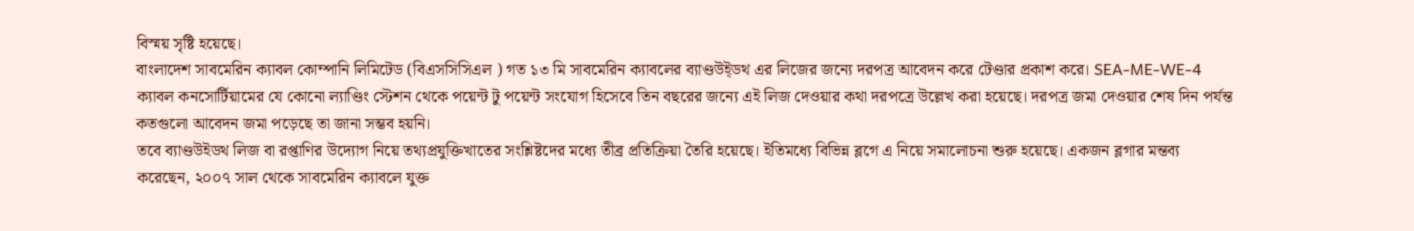বিস্ময় সৃষ্টি হয়েছে।
বাংলাদেশ সাবমেরিন ক্যাবল কোম্পানি লিমিটেড (বিএসসিসিএল ) গত ১৩ মি সাবমেরিন ক্যাবলের ব্যাণ্ডউই্ডথ এর লিজের জন্যে দরপত্র আবেদন করে টেণ্ডার প্রকাশ করে। SEA-ME-WE-4 ক্যাবল কনসোর্টিয়ামের যে কোনো ল্যাণ্ডিং স্টেশন থেকে পয়েন্ট টু পয়েন্ট সংযোগ হিসেবে তিন বছরের জন্যে এই লিজ দেওয়ার কথা দরপত্রে উল্লেখ করা হয়েছে। দরপত্র জমা দেওয়ার শেষ দিন পর্যন্ত কতগুলো আবেদন জমা পড়েছে তা জানা সম্ভব হয়নি।
তবে ব্যাণ্ডউইডথ লিজ বা রপ্তাণির উদ্যোগ নিয়ে তথ্যপ্রযুক্তিখাতের সংশ্লিষ্টদের মধ্যে তীব্র প্রতিক্রিয়া তৈরি হয়েছে। ইতিমধ্যে বিভিন্ন ব্লগে এ নিয়ে সমালোচনা শুরু হয়েছে। একজন ব্লগার মন্তব্য করেছেন, ২০০৭ সাল থেকে সাবমেরিন ক্যাবলে যুক্ত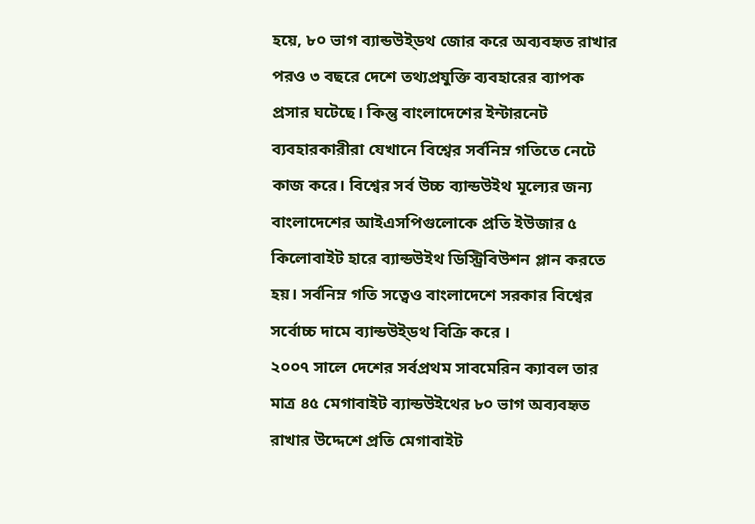হয়ে, ৮০ ভাগ ব্যান্ডউই্ডথ জোর করে অব্যবহৃত রাখার পরও ৩ বছরে দেশে তথ্যপ্রযুক্তি ব্যবহারের ব্যাপক প্রসার ঘটেছে। কিন্তু বাংলাদেশের ইন্টারনেট ব্যবহারকারীরা যেখানে বিশ্বের সর্বনিম্ন গতিতে নেটে কাজ করে। বিশ্বের সর্ব উচ্চ ব্যান্ডউইথ মূল্যের জন্য বাংলাদেশের আইএসপিগুলোকে প্রতি ইউজার ৫ কিলোবাইট হারে ব্যান্ডউইথ ডিস্ট্রিবিউশন প্লান করতে হয়। সর্বনিম্ন গতি সত্বেও বাংলাদেশে সরকার বিশ্বের সর্বোচ্চ দামে ব্যান্ডউই্ডথ বিক্রি করে ।
২০০৭ সালে দেশের সর্বপ্রথম সাবমেরিন ক্যাবল তার মাত্র ৪৫ মেগাবাইট ব্যান্ডউইথের ৮০ ভাগ অব্যবহৃত রাখার উদ্দেশে প্রতি মেগাবাইট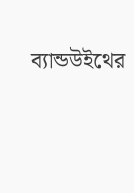ব্যান্ডউইথের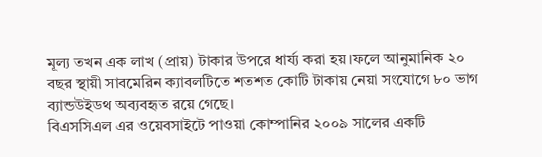মূল্য তখন এক লাখ (প্রায়) টাকার উপরে ধার্য্য করা হয়।ফলে আনুমানিক ২০ বছর স্থায়ী সাবমেরিন ক্যাবলটিতে শতশত কোটি টাকায় নেয়া সংযোগে ৮০ ভাগ ব্যান্ডউইডথ অব্যবহৃত রয়ে গেছে।
বিএসসিএল এর ওয়েবসাইটে পাওয়া কোম্পানির ২০০৯ সালের একটি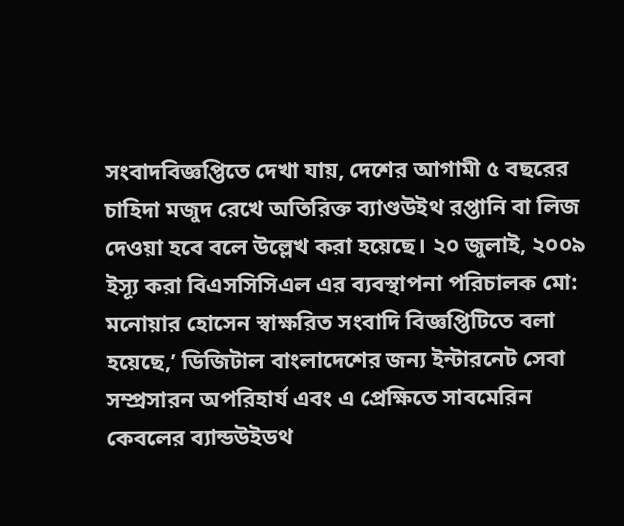সংবাদবিজ্ঞপ্তিতে দেখা যায়, দেশের আগামী ৫ বছরের চাহিদা মজুদ রেখে অতিরিক্ত ব্যাণ্ডউইথ রপ্তানি বা লিজ দেওয়া হবে বলে উল্লেখ করা হয়েছে। ২০ জুলাই, ২০০৯ ইস্যূ করা বিএসসিসিএল এর ব্যবস্থাপনা পরিচালক মো: মনোয়ার হোসেন স্বাক্ষরিত সংবাদি বিজ্ঞপ্তিটিতে বলা হয়েছে,’ ডিজিটাল বাংলাদেশের জন্য ইন্টারনেট সেবা সম্প্রসারন অপরিহার্য এবং এ প্রেক্ষিতে সাবমেরিন কেবলের ব্যান্ডউইডথ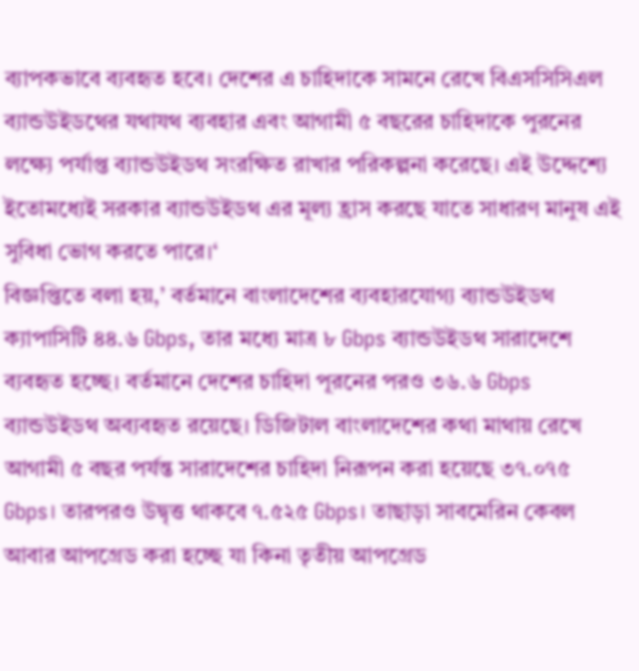ব্যাপকভাবে ব্যবহৃত হবে। দেশের এ চাহিদাকে সামনে রেখে বিএসসিসিএল ব্যান্ডউইডথের যথাযথ ব্যবহার এবং আগামী ৫ বছরের চাহিদাকে পুরনের লক্ষ্যে পর্যাপ্ত ব্যান্ডউইডথ সংরক্ষিত রাখার পরিকল্পনা করেছে। এই উদ্দেশ্যে ইতোমধ্যেই সরকার ব্যান্ডউইডথ এর মূল্য হ্রাস করছে যাতে সাধারণ মানুষ এই সুবিধা ভোগ করতে পারে।‘
বিজ্ঞপ্তিতে বলা হয়,’ বর্তমানে বাংলাদেশের ব্যবহারযোগ্য ব্যান্ডউইডথ ক্যাপাসিটি ৪৪.৬ Gbps, তার মধ্যে মাত্র ৮ Gbps ব্যান্ডউইডথ সারাদেশে ব্যবহৃত হচ্ছে। বর্তমানে দেশের চাহিদা পূরনের পরও ৩৬.৬ Gbps ব্যান্ডউইডথ অব্যবহৃত রয়েছে। ডিজিটাল বাংলাদেশের কথা মাথায় রেখে আগামী ৫ বছর পর্যন্ত সারাদেশের চাহিদা নিরূপন করা হয়েছে ৩৭.০৭৫ Gbps। তারপরও উদ্বৃত্ত থাকবে ৭.৫২৫ Gbps। তাছাড়া সাবমেরিন কেবল আবার আপগ্রেড করা হচ্ছে যা কিনা তৃতীয় আপগ্রেড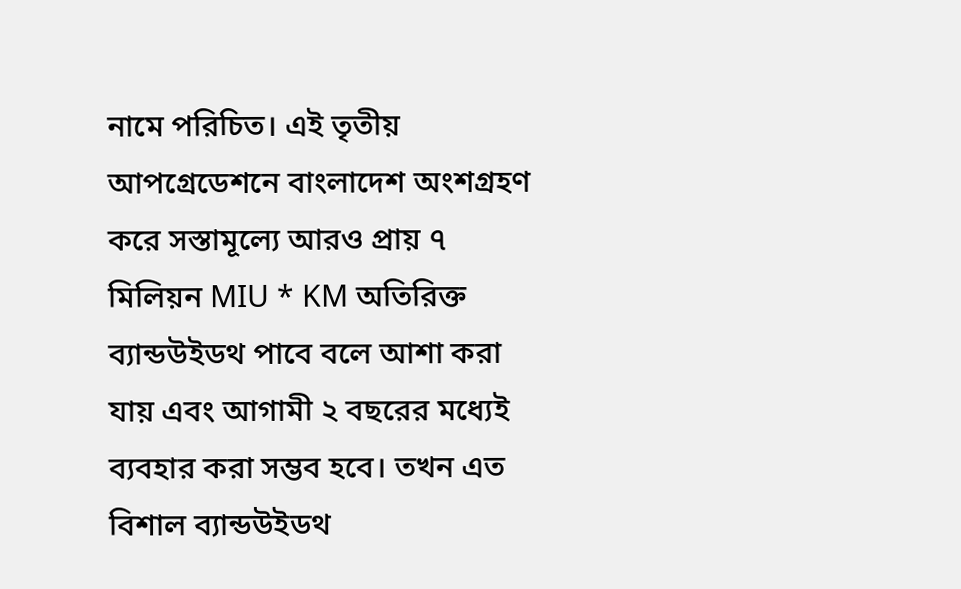নামে পরিচিত। এই তৃতীয় আপগ্রেডেশনে বাংলাদেশ অংশগ্রহণ করে সস্তামূল্যে আরও প্রায় ৭ মিলিয়ন MIU * KM অতিরিক্ত ব্যান্ডউইডথ পাবে বলে আশা করা যায় এবং আগামী ২ বছরের মধ্যেই ব্যবহার করা সম্ভব হবে। তখন এত বিশাল ব্যান্ডউইডথ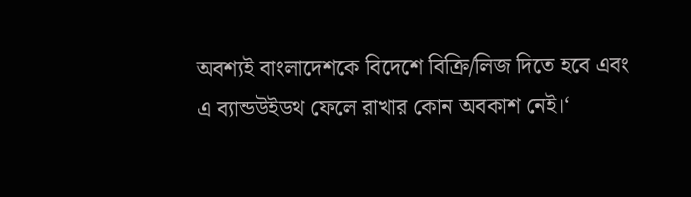অবশ্যই বাংলাদেশকে বিদেশে বিক্রি/লিজ দিতে হবে এবং এ ব্যান্ডউইডথ ফেলে রাখার কোন অবকাশ নেই।‘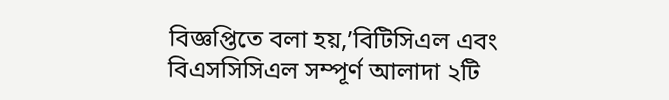বিজ্ঞপ্তিতে বলা হয়,’বিটিসিএল এবং বিএসসিসিএল সম্পূর্ণ আলাদা ২টি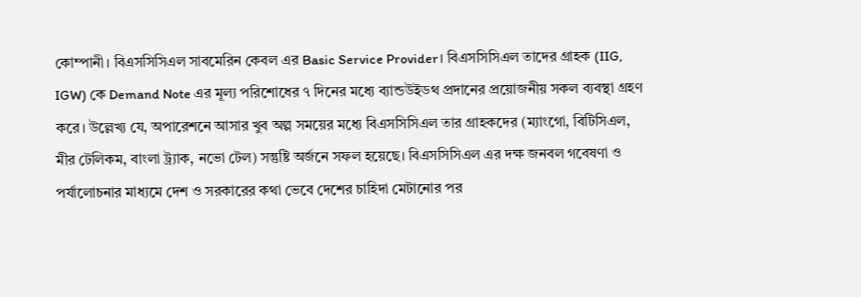কোম্পানী। বিএসসিসিএল সাবমেরিন কেবল এর Basic Service Provider। বিএসসিসিএল তাদের গ্রাহক (IIG, IGW) কে Demand Note এর মূল্য পরিশোধের ৭ দিনের মধ্যে ব্যান্ডউইডথ প্রদানের প্রয়োজনীয় সকল ব্যবস্থা গ্রহণ করে। উল্লেখ্য যে, অপারেশনে আসার খুব অল্প সময়ের মধ্যে বিএসসিসিএল তার গ্রাহকদের (ম্যাংগো, বিটিসিএল, মীর টেলিকম, বাংলা ট্র্যাক, নভো টেল) সন্তুষ্টি অর্জনে সফল হয়েছে। বিএসসিসিএল এর দক্ষ জনবল গবেষণা ও পর্যালোচনার মাধ্যমে দেশ ও সরকারের কথা ভেবে দেশের চাহিদা মেটানোর পর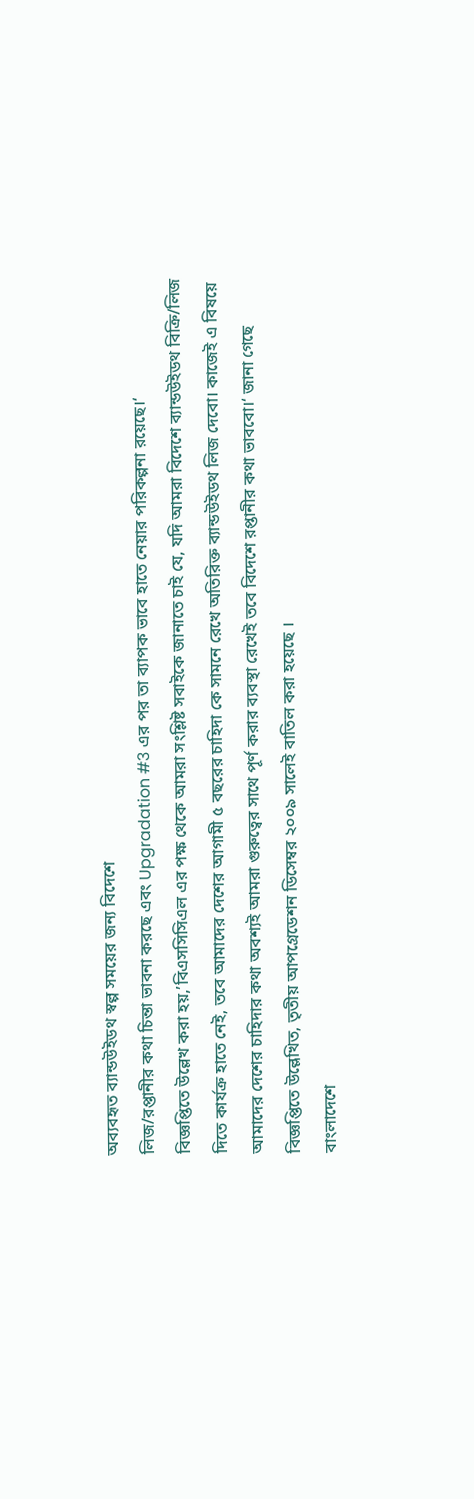অব্যবহৃত ব্যান্ডউইডথ স্বল্প সময়ের জন্য বিদেশে
লিজ/রপ্তানীর কথা চিন্তা ভাবনা করছে এবং Upgradation #3 এর পর তা ব্যাপক ভাবে হাতে নেয়ার পরিকল্পনা রয়েছে।‘
বিজ্ঞপ্তিতে উল্লেখ করা হয়,’বিএসসিসিএল এর পক্ষ থেকে আমরা সংশ্লিষ্ট সবাইকে জানাতে চাই যে, যদি আমরা বিদেশে ব্যান্ডউইডথ বিক্রি/লিজ দিতে কার্যক্র হাতে নেই, তবে আমাদের দেশের আগামী ৫ বছরের চাহিদা কে সামনে রেখে অতিরিক্ত ব্যান্ডউইডথ লিজ দেবো। কাজেই এ বিষয়ে আমাদের দেশের চাহিদার কথা অবশ্যই আমরা গুরুত্বের সাথে পূর্ণ করার ব্যবস্থা রেখেই তবে বিদেশে রপ্তানীর কথা ভাববো।‘ জানা গেছে বিজ্ঞপ্তিতে উল্লেখিত, তৃতীয় আপগ্রেডেশন ডিসেম্বর ২০০৯ সালেই বাতিল করা হয়েছে ।
বাংলাদেশে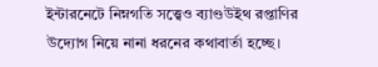ইন্টারনেটে নিম্নগতি সত্ত্বেও ব্যাণ্ডউইথ রপ্তাণির উদ্যোগ নিয়ে নানা ধরনের কথাবার্তা হচ্ছে।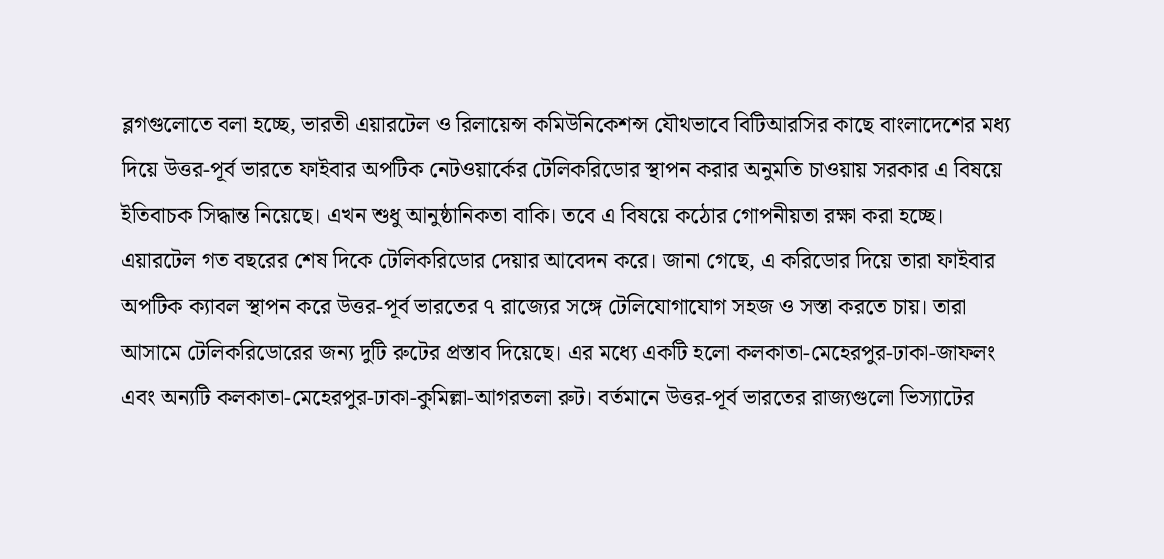ব্লগগুলোতে বলা হচ্ছে, ভারতী এয়ারটেল ও রিলায়েন্স কমিউনিকেশন্স যৌথভাবে বিটিআরসির কাছে বাংলাদেশের মধ্য দিয়ে উত্তর-পূর্ব ভারতে ফাইবার অপটিক নেটওয়ার্কের টেলিকরিডোর স্থাপন করার অনুমতি চাওয়ায় সরকার এ বিষয়ে ইতিবাচক সিদ্ধান্ত নিয়েছে। এখন শুধু আনুষ্ঠানিকতা বাকি। তবে এ বিষয়ে কঠোর গোপনীয়তা রক্ষা করা হচ্ছে।
এয়ারটেল গত বছরের শেষ দিকে টেলিকরিডোর দেয়ার আবেদন করে। জানা গেছে, এ করিডোর দিয়ে তারা ফাইবার অপটিক ক্যাবল স্থাপন করে উত্তর-পূর্ব ভারতের ৭ রাজ্যের সঙ্গে টেলিযোগাযোগ সহজ ও সস্তা করতে চায়। তারা আসামে টেলিকরিডোরের জন্য দুটি রুটের প্রস্তাব দিয়েছে। এর মধ্যে একটি হলো কলকাতা-মেহেরপুর-ঢাকা-জাফলং এবং অন্যটি কলকাতা-মেহেরপুর-ঢাকা-কুমিল্লা-আগরতলা রুট। বর্তমানে উত্তর-পূর্ব ভারতের রাজ্যগুলো ভিস্যাটের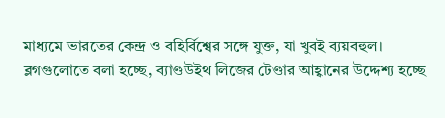মাধ্যমে ভারতের কেন্দ্র ও বহির্বিশ্বের সঙ্গে যুক্ত, যা খুবই ব্যয়বহুল।
ব্লগগুলোতে বলা হচ্ছে, ব্যাণ্ডউইথ লিজের টেণ্ডার আহ্বানের উদ্দেশ্য হচ্ছে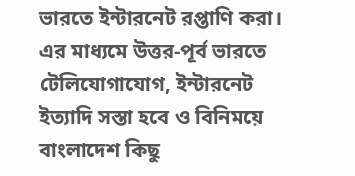ভারতে ইন্টারনেট রপ্তাণি করা। এর মাধ্যমে উত্তর-পূর্ব ভারতে টেলিযোগাযোগ, ইন্টারনেট ইত্যাদি সস্তা হবে ও বিনিময়ে বাংলাদেশ কিছু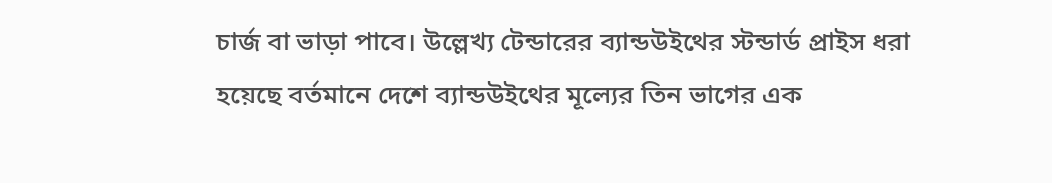চার্জ বা ভাড়া পাবে। উল্লেখ্য টেন্ডারের ব্যান্ডউইথের স্টন্ডার্ড প্রাইস ধরা হয়েছে বর্তমানে দেশে ব্যান্ডউইথের মূল্যের তিন ভাগের এক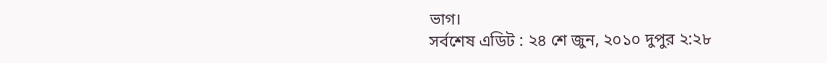ভাগ।
সর্বশেষ এডিট : ২৪ শে জুন, ২০১০ দুপুর ২:২৮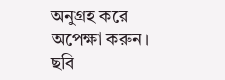অনুগ্রহ করে অপেক্ষা করুন। ছবি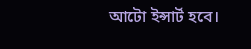আটো ইন্সার্ট হবে।